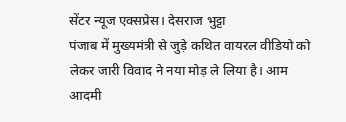सेंटर न्यूज एक्सप्रेस। देसराज भुट्टा
पंजाब में मुख्यमंत्री से जुड़े कथित वायरल वीडियो को लेकर जारी विवाद ने नया मोड़ ले लिया है। आम आदमी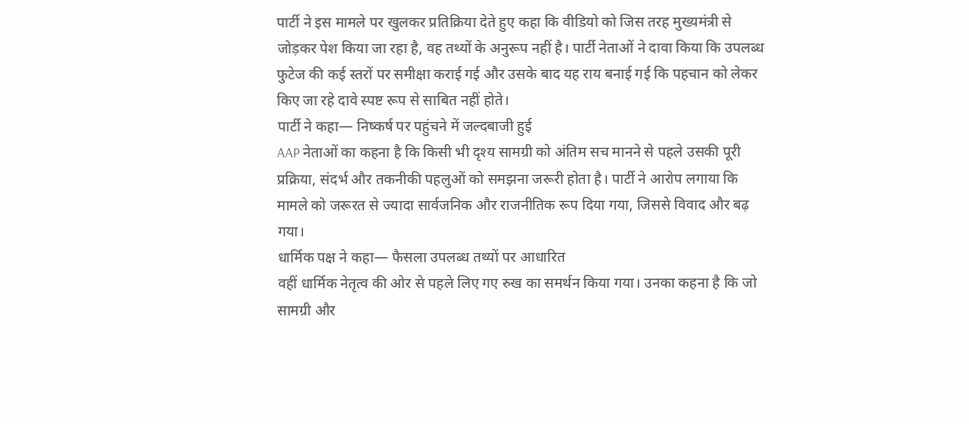पार्टी ने इस मामले पर खुलकर प्रतिक्रिया देते हुए कहा कि वीडियो को जिस तरह मुख्यमंत्री से जोड़कर पेश किया जा रहा है, वह तथ्यों के अनुरूप नहीं है। पार्टी नेताओं ने दावा किया कि उपलब्ध फुटेज की कई स्तरों पर समीक्षा कराई गई और उसके बाद यह राय बनाई गई कि पहचान को लेकर किए जा रहे दावे स्पष्ट रूप से साबित नहीं होते।
पार्टी ने कहा— निष्कर्ष पर पहुंचने में जल्दबाजी हुई
AAP नेताओं का कहना है कि किसी भी दृश्य सामग्री को अंतिम सच मानने से पहले उसकी पूरी प्रक्रिया, संदर्भ और तकनीकी पहलुओं को समझना जरूरी होता है। पार्टी ने आरोप लगाया कि मामले को जरूरत से ज्यादा सार्वजनिक और राजनीतिक रूप दिया गया, जिससे विवाद और बढ़ गया।
धार्मिक पक्ष ने कहा— फैसला उपलब्ध तथ्यों पर आधारित
वहीं धार्मिक नेतृत्व की ओर से पहले लिए गए रुख का समर्थन किया गया। उनका कहना है कि जो सामग्री और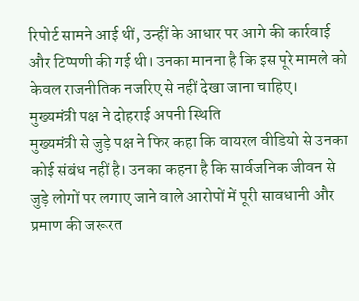रिपोर्ट सामने आई थीं, उन्हीं के आधार पर आगे की कार्रवाई और टिप्पणी की गई थी। उनका मानना है कि इस पूरे मामले को केवल राजनीतिक नजरिए से नहीं देखा जाना चाहिए।
मुख्यमंत्री पक्ष ने दोहराई अपनी स्थिति
मुख्यमंत्री से जुड़े पक्ष ने फिर कहा कि वायरल वीडियो से उनका कोई संबंध नहीं है। उनका कहना है कि सार्वजनिक जीवन से जुड़े लोगों पर लगाए जाने वाले आरोपों में पूरी सावधानी और प्रमाण की जरूरत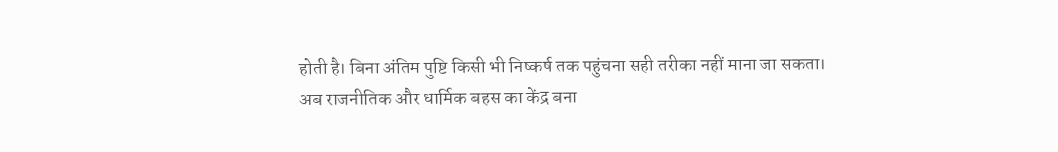होती है। बिना अंतिम पुष्टि किसी भी निष्कर्ष तक पहुंचना सही तरीका नहीं माना जा सकता।
अब राजनीतिक और धार्मिक बहस का केंद्र बना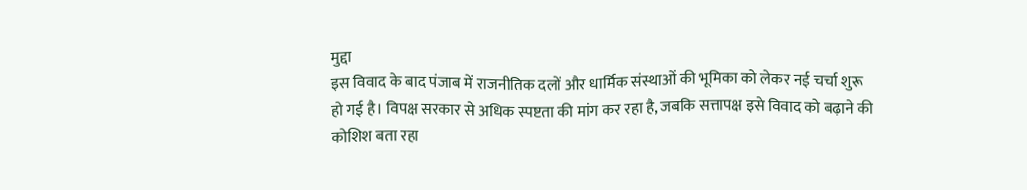मुद्दा
इस विवाद के बाद पंजाब में राजनीतिक दलों और धार्मिक संस्थाओं की भूमिका को लेकर नई चर्चा शुरू हो गई है। विपक्ष सरकार से अधिक स्पष्टता की मांग कर रहा है, जबकि सत्तापक्ष इसे विवाद को बढ़ाने की कोशिश बता रहा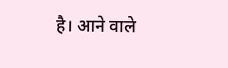है। आने वाले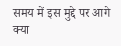समय में इस मुद्दे पर आगे क्या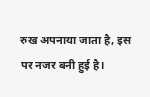रुख अपनाया जाता है, इस पर नजर बनी हुई है।